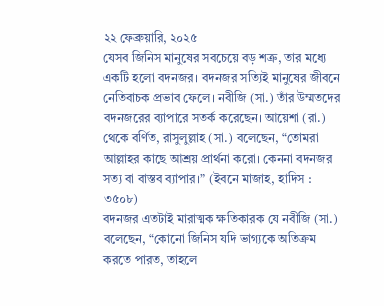২২ ফেব্রুয়ারি, ২০২৫
যেসব জিনিস মানুষের সবচেয়ে বড় শত্রু, তার মধ্যে একটি হলো বদনজর। বদনজর সত্যিই মানুষের জীবনে নেতিবাচক প্রভাব ফেলে। নবীজি (সা.) তাঁর উম্মতদের বদনজরের ব্যাপারে সতর্ক করেছেন। আয়েশা (রা.) থেকে বর্ণিত, রাসুলুল্লাহ (সা.) বলেছেন, “তোমরা আল্লাহর কাছে আশ্রয় প্রার্থনা করো। কেননা বদনজর সত্য বা বাস্তব ব্যাপার।” (ইবনে মাজাহ, হাদিস : ৩৫০৮)
বদনজর এতটাই মারাত্মক ক্ষতিকারক যে নবীজি (সা.) বলেছেন, “কোনো জিনিস যদি ভাগ্যকে অতিক্রম করতে পারত, তাহলে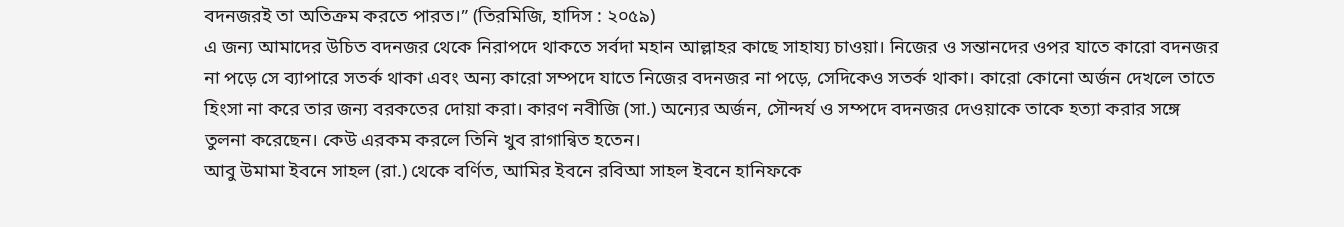বদনজরই তা অতিক্রম করতে পারত।” (তিরমিজি, হাদিস : ২০৫৯)
এ জন্য আমাদের উচিত বদনজর থেকে নিরাপদে থাকতে সর্বদা মহান আল্লাহর কাছে সাহায্য চাওয়া। নিজের ও সন্তানদের ওপর যাতে কারো বদনজর না পড়ে সে ব্যাপারে সতর্ক থাকা এবং অন্য কারো সম্পদে যাতে নিজের বদনজর না পড়ে, সেদিকেও সতর্ক থাকা। কারো কোনো অর্জন দেখলে তাতে হিংসা না করে তার জন্য বরকতের দোয়া করা। কারণ নবীজি (সা.) অন্যের অর্জন, সৌন্দর্য ও সম্পদে বদনজর দেওয়াকে তাকে হত্যা করার সঙ্গে তুলনা করেছেন। কেউ এরকম করলে তিনি খুব রাগান্বিত হতেন।
আবু উমামা ইবনে সাহল (রা.) থেকে বর্ণিত, আমির ইবনে রবিআ সাহল ইবনে হানিফকে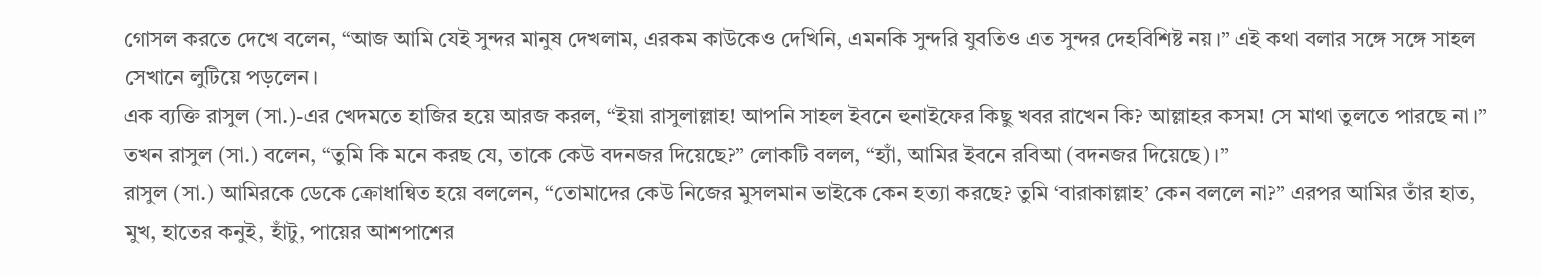গোসল করতে দেখে বলেন, “আজ আমি যেই সুন্দর মানুষ দেখলাম, এরকম কাউকেও দেখিনি, এমনকি সুন্দরি যুবতিও এত সুন্দর দেহবিশিষ্ট নয়।” এই কথা বলার সঙ্গে সঙ্গে সাহল সেখানে লুটিয়ে পড়লেন।
এক ব্যক্তি রাসুল (সা.)-এর খেদমতে হাজির হয়ে আরজ করল, “ইয়া রাসুলাল্লাহ! আপনি সাহল ইবনে হুনাইফের কিছু খবর রাখেন কি? আল্লাহর কসম! সে মাথা তুলতে পারছে না।” তখন রাসুল (সা.) বলেন, “তুমি কি মনে করছ যে, তাকে কেউ বদনজর দিয়েছে?” লোকটি বলল, “হ্যাঁ, আমির ইবনে রবিআ (বদনজর দিয়েছে)।”
রাসুল (সা.) আমিরকে ডেকে ক্রোধান্বিত হয়ে বললেন, “তোমাদের কেউ নিজের মুসলমান ভাইকে কেন হত্যা করছে? তুমি ‘বারাকাল্লাহ’ কেন বললে না?” এরপর আমির তাঁর হাত, মুখ, হাতের কনুই, হাঁটু, পায়ের আশপাশের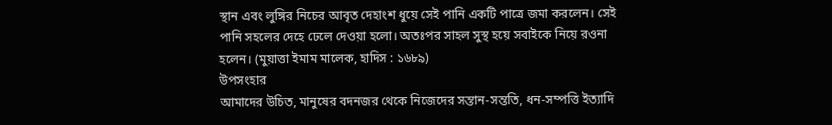স্থান এবং লুঙ্গির নিচের আবৃত দেহাংশ ধুয়ে সেই পানি একটি পাত্রে জমা করলেন। সেই পানি সহলের দেহে ঢেলে দেওয়া হলো। অতঃপর সাহল সুস্থ হয়ে সবাইকে নিয়ে রওনা হলেন। (মুয়াত্তা ইমাম মালেক, হাদিস : ১৬৮৯)
উপসংহার
আমাদের উচিত, মানুষের বদনজর থেকে নিজেদের সন্তান-সন্ততি, ধন-সম্পত্তি ইত্যাদি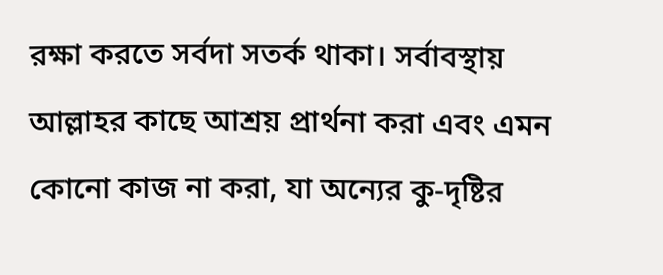রক্ষা করতে সর্বদা সতর্ক থাকা। সর্বাবস্থায় আল্লাহর কাছে আশ্রয় প্রার্থনা করা এবং এমন কোনো কাজ না করা, যা অন্যের কু-দৃষ্টির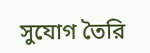সুযোগ তৈরি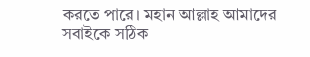করতে পারে। মহান আল্লাহ আমাদের সবাইকে সঠিক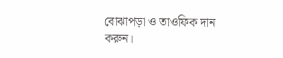বোঝাপড়া ও তাওফিক দান করুন।